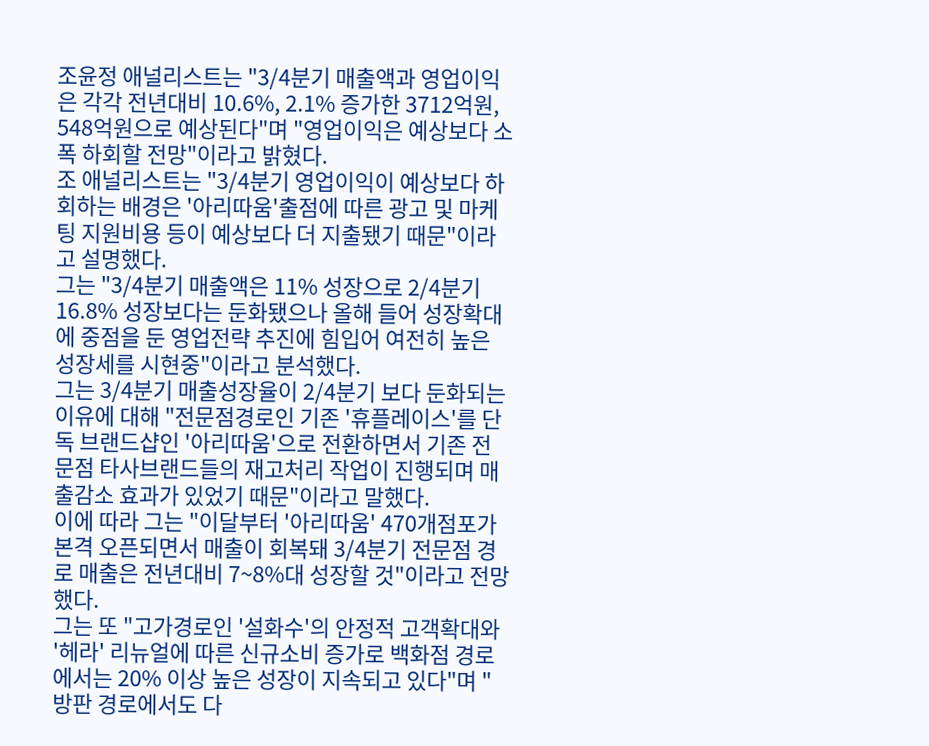조윤정 애널리스트는 "3/4분기 매출액과 영업이익은 각각 전년대비 10.6%, 2.1% 증가한 3712억원, 548억원으로 예상된다"며 "영업이익은 예상보다 소폭 하회할 전망"이라고 밝혔다.
조 애널리스트는 "3/4분기 영업이익이 예상보다 하회하는 배경은 '아리따움'출점에 따른 광고 및 마케팅 지원비용 등이 예상보다 더 지출됐기 때문"이라고 설명했다.
그는 "3/4분기 매출액은 11% 성장으로 2/4분기 16.8% 성장보다는 둔화됐으나 올해 들어 성장확대에 중점을 둔 영업전략 추진에 힘입어 여전히 높은 성장세를 시현중"이라고 분석했다.
그는 3/4분기 매출성장율이 2/4분기 보다 둔화되는 이유에 대해 "전문점경로인 기존 '휴플레이스'를 단독 브랜드샵인 '아리따움'으로 전환하면서 기존 전문점 타사브랜드들의 재고처리 작업이 진행되며 매출감소 효과가 있었기 때문"이라고 말했다.
이에 따라 그는 "이달부터 '아리따움' 470개점포가 본격 오픈되면서 매출이 회복돼 3/4분기 전문점 경로 매출은 전년대비 7~8%대 성장할 것"이라고 전망했다.
그는 또 "고가경로인 '설화수'의 안정적 고객확대와 '헤라' 리뉴얼에 따른 신규소비 증가로 백화점 경로에서는 20% 이상 높은 성장이 지속되고 있다"며 "방판 경로에서도 다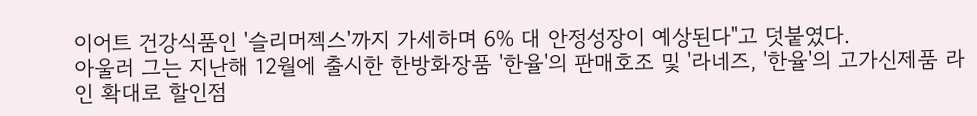이어트 건강식품인 '슬리머젝스'까지 가세하며 6% 대 안정성장이 예상된다"고 덧붙였다.
아울러 그는 지난해 12월에 출시한 한방화장품 '한율'의 판매호조 및 '라네즈, '한율'의 고가신제품 라인 확대로 할인점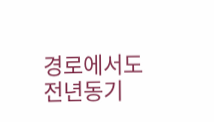경로에서도 전년동기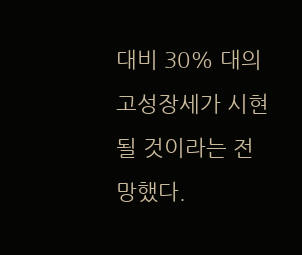대비 30% 대의 고성장세가 시현될 것이라는 전망했다.